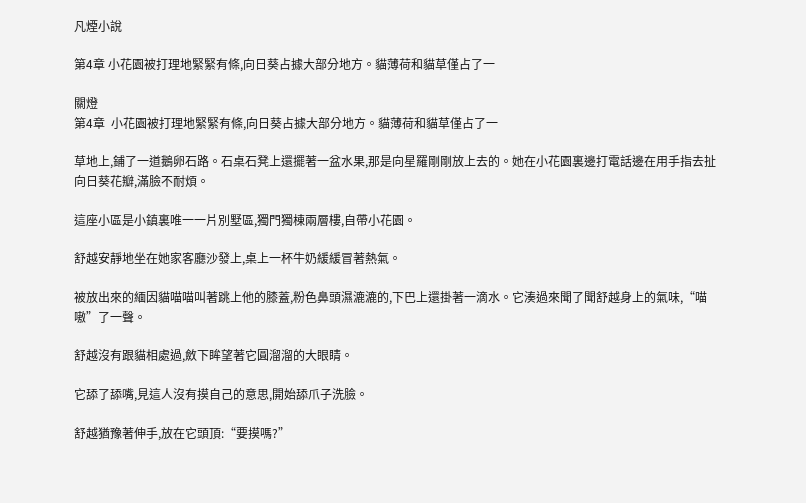凡煙小說

第4章 小花園被打理地緊緊有條,向日葵占據大部分地方。貓薄荷和貓草僅占了一

關燈
第4章  小花園被打理地緊緊有條,向日葵占據大部分地方。貓薄荷和貓草僅占了一

草地上,鋪了一道鵝卵石路。石桌石凳上還擺著一盆水果,那是向星羅剛剛放上去的。她在小花園裏邊打電話邊在用手指去扯向日葵花瓣,滿臉不耐煩。

這座小區是小鎮裏唯一一片別墅區,獨門獨棟兩層樓,自帶小花園。

舒越安靜地坐在她家客廳沙發上,桌上一杯牛奶緩緩冒著熱氣。

被放出來的緬因貓喵喵叫著跳上他的膝蓋,粉色鼻頭濕漉漉的,下巴上還掛著一滴水。它湊過來聞了聞舒越身上的氣味,“喵嗷”了一聲。

舒越沒有跟貓相處過,斂下眸望著它圓溜溜的大眼睛。

它舔了舔嘴,見這人沒有摸自己的意思,開始舔爪子洗臉。

舒越猶豫著伸手,放在它頭頂:“要摸嗎?”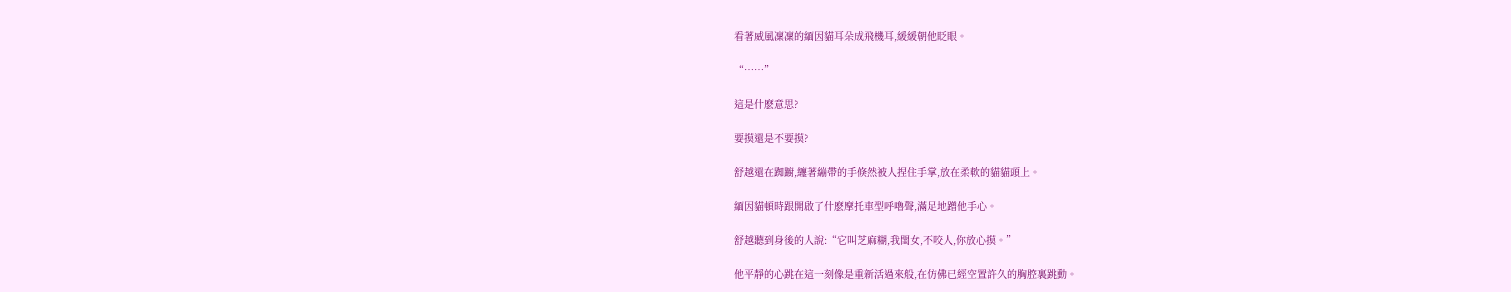看著威風凜凜的緬因貓耳朵成飛機耳,緩緩朝他眨眼。

“……”

這是什麽意思?

要摸還是不要摸?

舒越還在踟躕,纏著繃帶的手倏然被人捏住手掌,放在柔軟的貓貓頭上。

緬因貓頓時跟開啟了什麽摩托車型呼嚕聲,滿足地蹭他手心。

舒越聽到身後的人說:“它叫芝麻糊,我閨女,不咬人,你放心摸。”

他平靜的心跳在這一刻像是重新活過來般,在仿佛已經空置許久的胸腔裏跳動。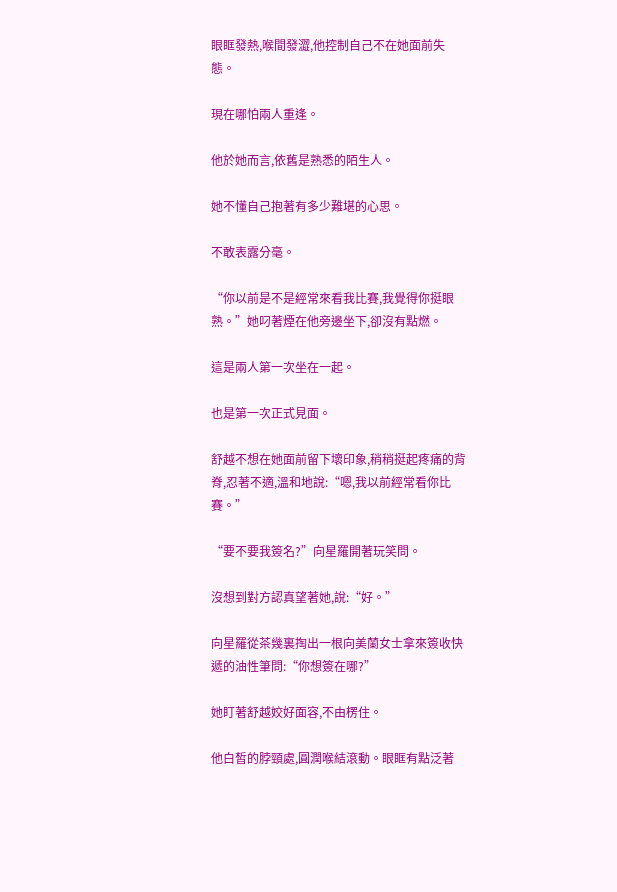眼眶發熱,喉間發澀,他控制自己不在她面前失態。

現在哪怕兩人重逢。

他於她而言,依舊是熟悉的陌生人。

她不懂自己抱著有多少難堪的心思。

不敢表露分毫。

“你以前是不是經常來看我比賽,我覺得你挺眼熟。”她叼著煙在他旁邊坐下,卻沒有點燃。

這是兩人第一次坐在一起。

也是第一次正式見面。

舒越不想在她面前留下壞印象,稍稍挺起疼痛的背脊,忍著不適,溫和地說:“嗯,我以前經常看你比賽。”

“要不要我簽名?”向星羅開著玩笑問。

沒想到對方認真望著她,說:“好。”

向星羅從茶幾裏掏出一根向美蘭女士拿來簽收快遞的油性筆問:“你想簽在哪?”

她盯著舒越姣好面容,不由楞住。

他白皙的脖頸處,圓潤喉結滾動。眼眶有點泛著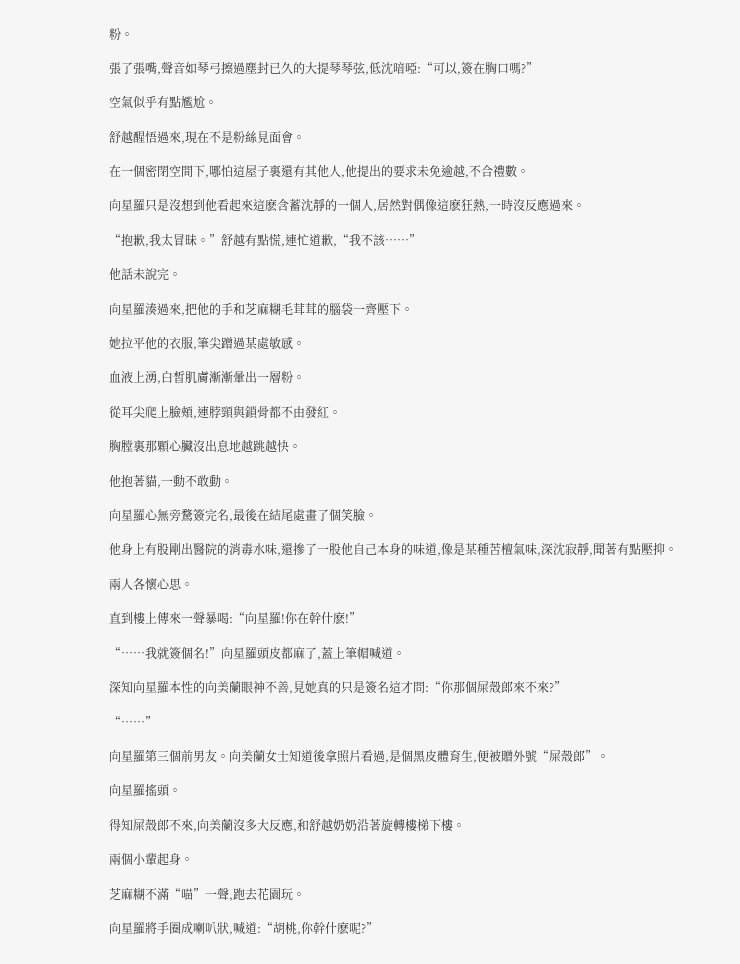粉。

張了張嘴,聲音如琴弓擦過塵封已久的大提琴琴弦,低沈喑啞:“可以,簽在胸口嗎?”

空氣似乎有點尷尬。

舒越醒悟過來,現在不是粉絲見面會。

在一個密閉空間下,哪怕這屋子裏還有其他人,他提出的要求未免逾越,不合禮數。

向星羅只是沒想到他看起來這麽含蓄沈靜的一個人,居然對偶像這麽狂熱,一時沒反應過來。

“抱歉,我太冒昧。”舒越有點慌,連忙道歉,“我不該……”

他話未說完。

向星羅湊過來,把他的手和芝麻糊毛茸茸的腦袋一齊壓下。

她拉平他的衣服,筆尖蹭過某處敏感。

血液上湧,白皙肌膚漸漸暈出一層粉。

從耳尖爬上臉頰,連脖頸與鎖骨都不由發紅。

胸膛裏那顆心臟沒出息地越跳越快。

他抱著貓,一動不敢動。

向星羅心無旁騖簽完名,最後在結尾處畫了個笑臉。

他身上有股剛出醫院的消毒水味,還摻了一股他自己本身的味道,像是某種苦檀氣味,深沈寂靜,聞著有點壓抑。

兩人各懷心思。

直到樓上傳來一聲暴喝:“向星羅!你在幹什麽!”

“……我就簽個名!”向星羅頭皮都麻了,蓋上筆帽喊道。

深知向星羅本性的向美蘭眼神不善,見她真的只是簽名這才問:“你那個屎殼郎來不來?”

“……”

向星羅第三個前男友。向美蘭女士知道後拿照片看過,是個黑皮體育生,便被贈外號“屎殼郎”。

向星羅搖頭。

得知屎殼郎不來,向美蘭沒多大反應,和舒越奶奶沿著旋轉樓梯下樓。

兩個小輩起身。

芝麻糊不滿“喵”一聲,跑去花園玩。

向星羅將手圈成喇叭狀,喊道:“胡桃,你幹什麽呢?”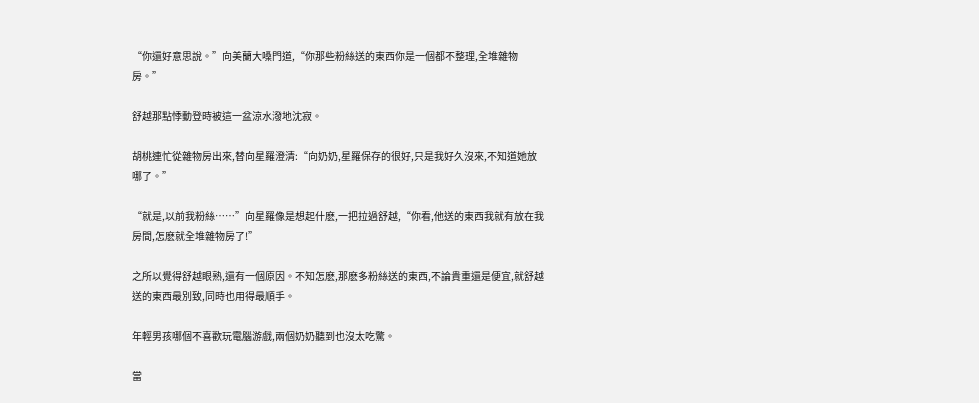“你還好意思說。”向美蘭大嗓門道,“你那些粉絲送的東西你是一個都不整理,全堆雜物房。”

舒越那點悸動登時被這一盆涼水潑地沈寂。

胡桃連忙從雜物房出來,替向星羅澄清:“向奶奶,星羅保存的很好,只是我好久沒來,不知道她放哪了。”

“就是,以前我粉絲……”向星羅像是想起什麽,一把拉過舒越,“你看,他送的東西我就有放在我房間,怎麽就全堆雜物房了!”

之所以覺得舒越眼熟,還有一個原因。不知怎麽,那麽多粉絲送的東西,不論貴重還是便宜,就舒越送的東西最別致,同時也用得最順手。

年輕男孩哪個不喜歡玩電腦游戲,兩個奶奶聽到也沒太吃驚。

當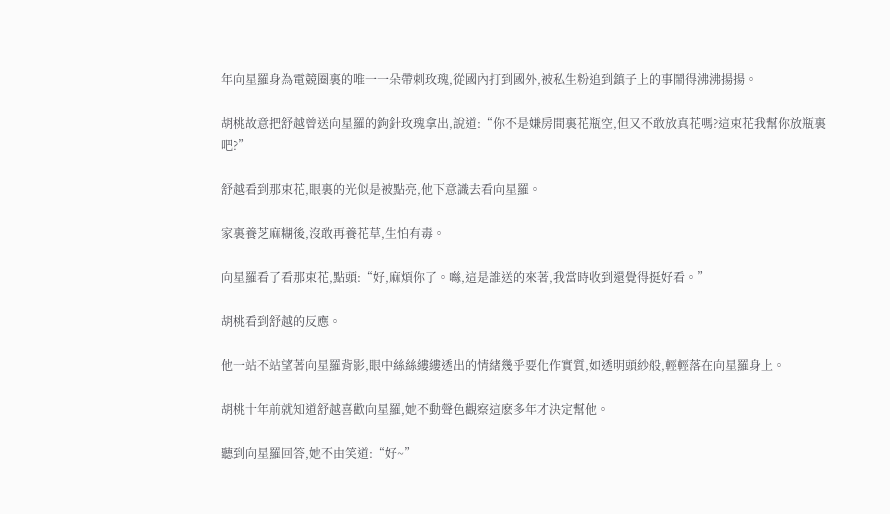年向星羅身為電競圈裏的唯一一朵帶刺玫瑰,從國內打到國外,被私生粉追到鎮子上的事鬧得沸沸揚揚。

胡桃故意把舒越曾送向星羅的鉤針玫瑰拿出,說道:“你不是嫌房間裏花瓶空,但又不敢放真花嗎?這束花我幫你放瓶裏吧?”

舒越看到那束花,眼裏的光似是被點亮,他下意識去看向星羅。

家裏養芝麻糊後,沒敢再養花草,生怕有毒。

向星羅看了看那束花,點頭:“好,麻煩你了。噝,這是誰送的來著,我當時收到還覺得挺好看。”

胡桃看到舒越的反應。

他一站不站望著向星羅背影,眼中絲絲縷縷透出的情緒幾乎要化作實質,如透明頭紗般,輕輕落在向星羅身上。

胡桃十年前就知道舒越喜歡向星羅,她不動聲色觀察這麽多年才決定幫他。

聽到向星羅回答,她不由笑道:“好~”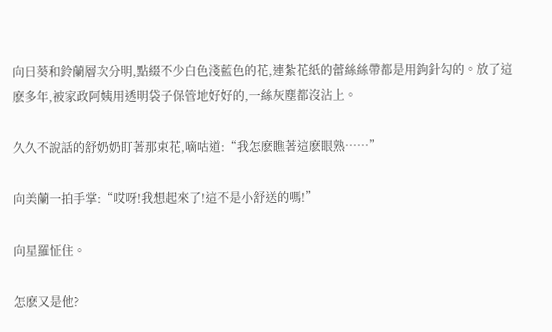向日葵和鈴蘭層次分明,點綴不少白色淺藍色的花,連紮花紙的蕾絲絲帶都是用鉤針勾的。放了這麽多年,被家政阿姨用透明袋子保管地好好的,一絲灰塵都沒沾上。

久久不說話的舒奶奶盯著那束花,嘀咕道:“我怎麽瞧著這麽眼熟……”

向美蘭一拍手掌:“哎呀!我想起來了!這不是小舒送的嗎!”

向星羅怔住。

怎麽又是他?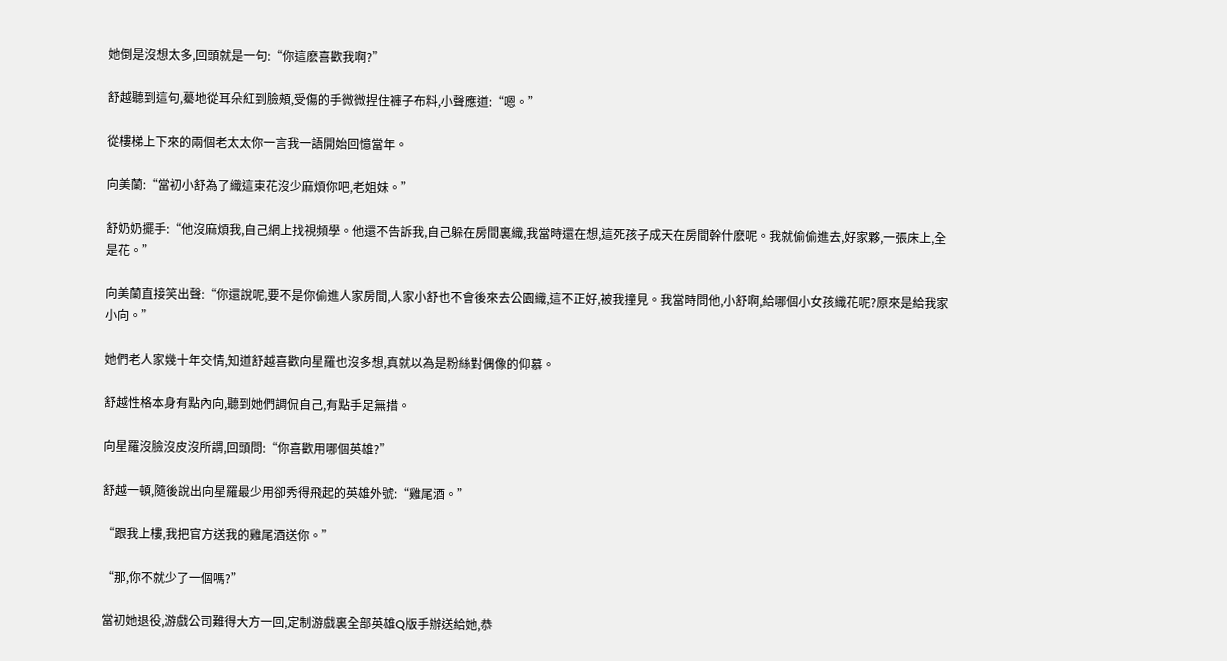她倒是沒想太多,回頭就是一句:“你這麽喜歡我啊?”

舒越聽到這句,驀地從耳朵紅到臉頰,受傷的手微微捏住褲子布料,小聲應道:“嗯。”

從樓梯上下來的兩個老太太你一言我一語開始回憶當年。

向美蘭:“當初小舒為了織這束花沒少麻煩你吧,老姐妹。”

舒奶奶擺手:“他沒麻煩我,自己網上找視頻學。他還不告訴我,自己躲在房間裏織,我當時還在想,這死孩子成天在房間幹什麽呢。我就偷偷進去,好家夥,一張床上,全是花。”

向美蘭直接笑出聲:“你還說呢,要不是你偷進人家房間,人家小舒也不會後來去公園織,這不正好,被我撞見。我當時問他,小舒啊,給哪個小女孩織花呢?原來是給我家小向。”

她們老人家幾十年交情,知道舒越喜歡向星羅也沒多想,真就以為是粉絲對偶像的仰慕。

舒越性格本身有點內向,聽到她們調侃自己,有點手足無措。

向星羅沒臉沒皮沒所謂,回頭問:“你喜歡用哪個英雄?”

舒越一頓,隨後說出向星羅最少用卻秀得飛起的英雄外號:“雞尾酒。”

“跟我上樓,我把官方送我的雞尾酒送你。”

“那,你不就少了一個嗎?”

當初她退役,游戲公司難得大方一回,定制游戲裏全部英雄Q版手辦送給她,恭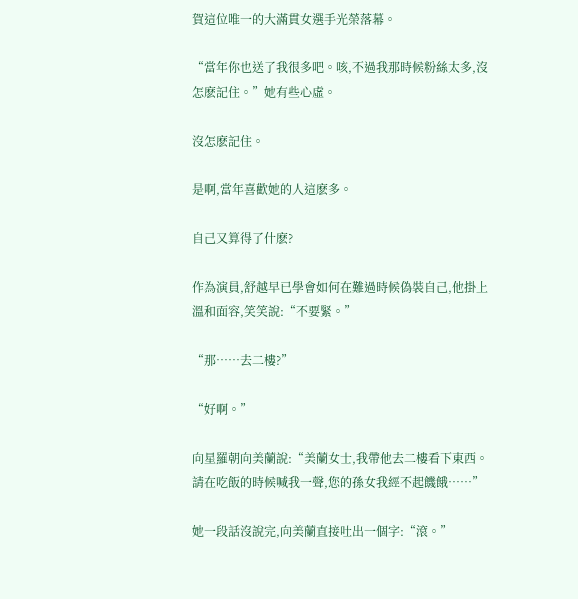賀這位唯一的大滿貫女選手光榮落幕。

“當年你也送了我很多吧。咳,不過我那時候粉絲太多,沒怎麽記住。”她有些心虛。

沒怎麽記住。

是啊,當年喜歡她的人這麽多。

自己又算得了什麽?

作為演員,舒越早已學會如何在難過時候偽裝自己,他掛上溫和面容,笑笑說:“不要緊。”

“那……去二樓?”

“好啊。”

向星羅朝向美蘭說:“美蘭女士,我帶他去二樓看下東西。請在吃飯的時候喊我一聲,您的孫女我經不起饑餓……”

她一段話沒說完,向美蘭直接吐出一個字:“滾。”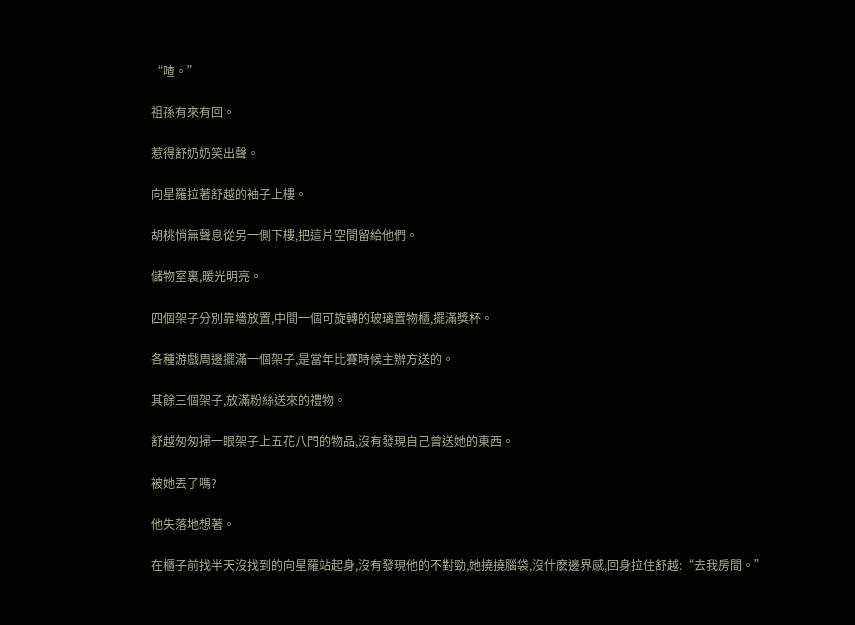“喳。”

祖孫有來有回。

惹得舒奶奶笑出聲。

向星羅拉著舒越的袖子上樓。

胡桃悄無聲息從另一側下樓,把這片空間留給他們。

儲物室裏,暖光明亮。

四個架子分別靠墻放置,中間一個可旋轉的玻璃置物櫃,擺滿獎杯。

各種游戲周邊擺滿一個架子,是當年比賽時候主辦方送的。

其餘三個架子,放滿粉絲送來的禮物。

舒越匆匆掃一眼架子上五花八門的物品,沒有發現自己曾送她的東西。

被她丟了嗎?

他失落地想著。

在櫃子前找半天沒找到的向星羅站起身,沒有發現他的不對勁,她撓撓腦袋,沒什麽邊界感,回身拉住舒越:“去我房間。”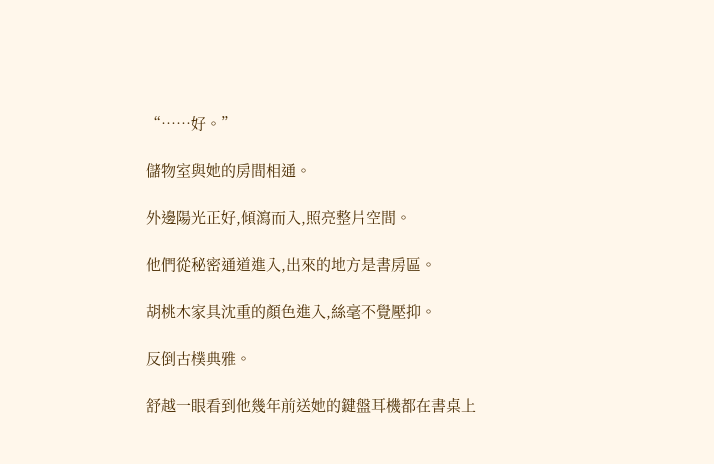“……好。”

儲物室與她的房間相通。

外邊陽光正好,傾瀉而入,照亮整片空間。

他們從秘密通道進入,出來的地方是書房區。

胡桃木家具沈重的顏色進入,絲毫不覺壓抑。

反倒古樸典雅。

舒越一眼看到他幾年前送她的鍵盤耳機都在書桌上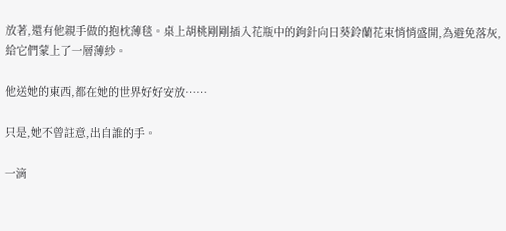放著,還有他親手做的抱枕薄毯。桌上胡桃剛剛插入花瓶中的鉤針向日葵鈴蘭花束悄悄盛開,為避免落灰,給它們蒙上了一層薄紗。

他送她的東西,都在她的世界好好安放……

只是,她不曾註意,出自誰的手。

一滴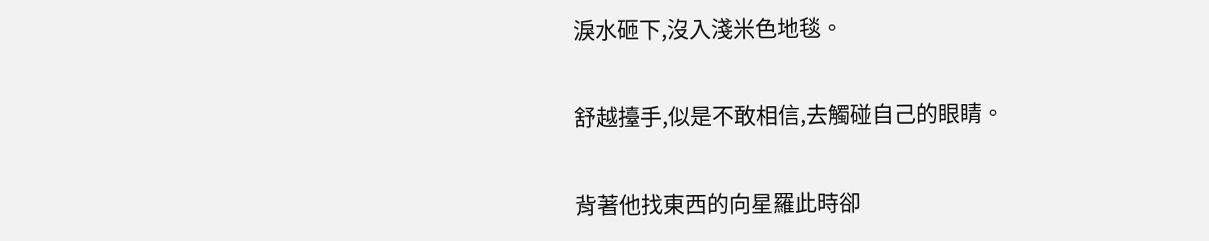淚水砸下,沒入淺米色地毯。

舒越擡手,似是不敢相信,去觸碰自己的眼睛。

背著他找東西的向星羅此時卻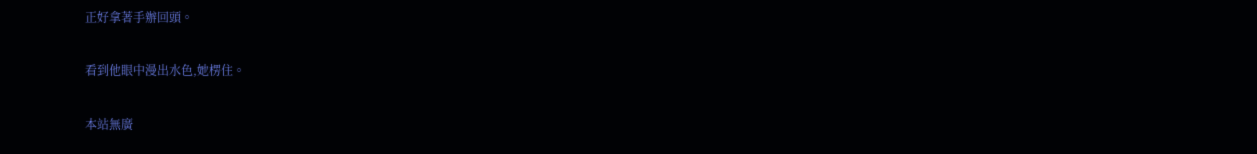正好拿著手辦回頭。

看到他眼中漫出水色,她楞住。

本站無廣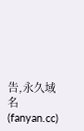告,永久域名(fanyan.cc)